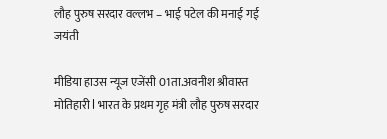लौह पुरुष सरदार वल्लभ – भाई पटेल की मनाई गई जयंती

मीडिया हाउस न्यूज एजेंसी 01ता.अवनीश श्रीवास्त मोतिहारी l भारत के प्रथम गृह मंत्री लौह पुरुष सरदार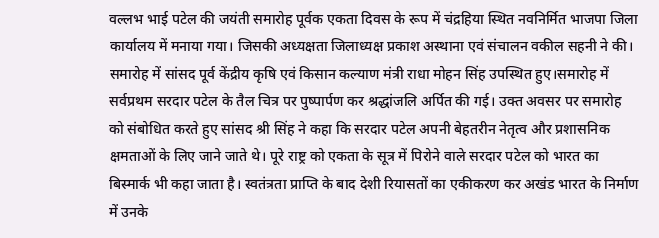वल्लभ भाई पटेल की जयंती समारोह पूर्वक एकता दिवस के रूप में चंद्रहिया स्थित नवनिर्मित भाजपा जिला कार्यालय में मनाया गया। जिसकी अध्यक्षता जिलाध्यक्ष प्रकाश अस्थाना एवं संचालन वकील सहनी ने की। समारोह में सांसद पूर्व केंद्रीय कृषि एवं किसान कल्याण मंत्री राधा मोहन सिंह उपस्थित हुए।समारोह में सर्वप्रथम सरदार पटेल के तैल चित्र पर पुष्पार्पण कर श्रद्धांजलि अर्पित की गई। उक्त अवसर पर समारोह को संबोधित करते हुए सांसद श्री सिंह ने कहा कि सरदार पटेल अपनी बेहतरीन नेतृत्व और प्रशासनिक क्षमताओं के लिए जाने जाते थे। पूरे राष्ट्र को एकता के सूत्र में पिरोने वाले सरदार पटेल को भारत का बिस्मार्क भी कहा जाता है। स्वतंत्रता प्राप्ति के बाद देशी रियासतों का एकीकरण कर अखंड भारत के निर्माण में उनके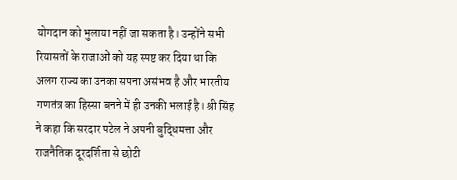योगदान को भुलाया नहीं जा सकता है। उन्होंने सभी रियासतों के राजाओं को यह स्पष्ट कर दिया था कि अलग राज्य का उनका सपना असंभव है और भारतीय गणतंत्र का हिस्सा बनने में ही उनकी भलाई है। श्री सिंह ने कहा कि सरदार पटेल ने अपनी बुद्धिमत्ता और राजनैतिक दूरदर्शिता से छोटी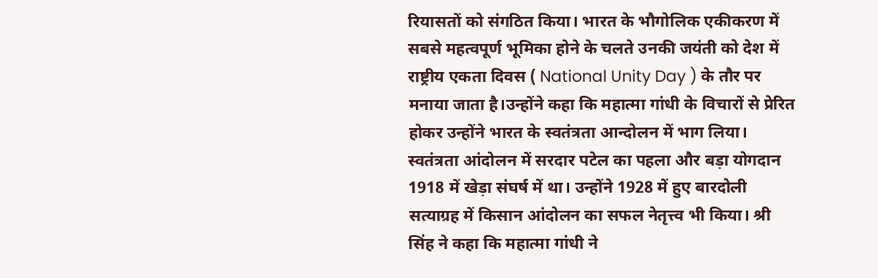रियासतों को संगठित किया। भारत के भौगोलिक एकीकरण में सबसे महत्वपूर्ण भूमिका होने के चलते उनकी जयंती को देश में राष्ट्रीय एकता दिवस ( National Unity Day ) के तौर पर मनाया जाता है।उन्होंने कहा कि महात्मा गांधी के विचारों से प्रेरित होकर उन्होंने भारत के स्वतंत्रता आन्दोलन में भाग लिया। स्वतंत्रता आंदोलन में सरदार पटेल का पहला और बड़ा योगदान 1918 में खेड़ा संघर्ष में था। उन्होंने 1928 में हुए बारदोली सत्याग्रह में किसान आंदोलन का सफल नेतृत्त्व भी किया। श्री सिंह ने कहा कि महात्मा गांधी ने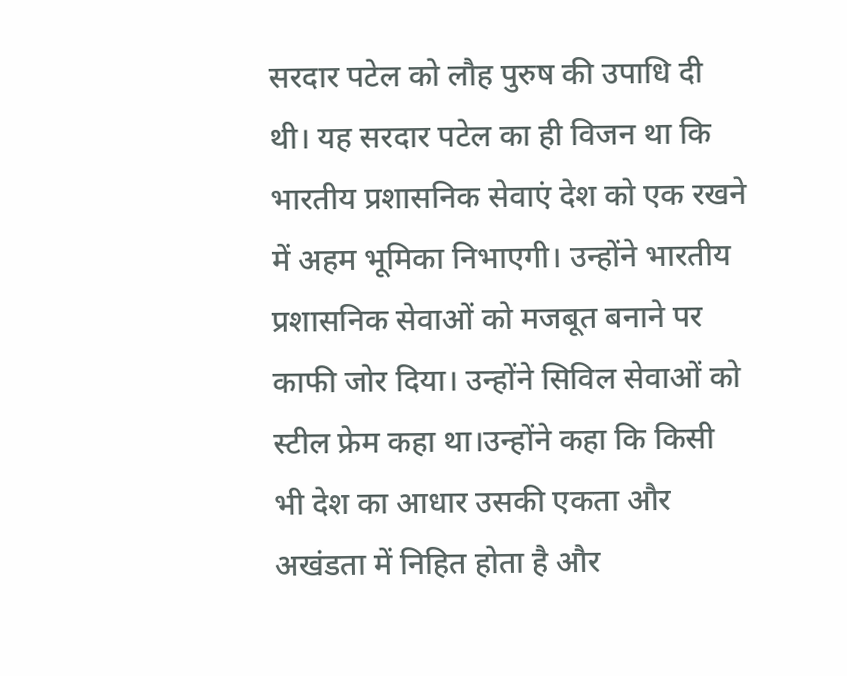सरदार पटेल को लौह पुरुष की उपाधि दी थी। यह सरदार पटेल का ही विजन था कि भारतीय प्रशासनिक सेवाएं देश को एक रखने में अहम भूमिका निभाएगी। उन्होंने भारतीय प्रशासनिक सेवाओं को मजबूत बनाने पर काफी जोर दिया। उन्होंने सिविल सेवाओं को स्टील फ्रेम कहा था।उन्होंने कहा कि किसी भी देश का आधार उसकी एकता और अखंडता में निहित होता है और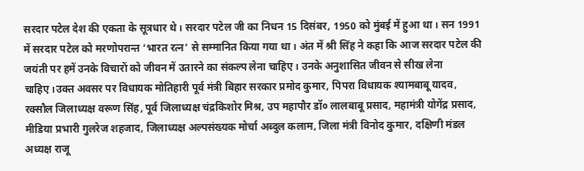सरदार पटेल देश की एकता के सूत्रधार थे। सरदार पटेल जी का निधन 15 दिसंबर, 1950 को मुंबई में हुआ था। सन 1991 में सरदार पटेल को मरणोपरान्त ‘भारत रत्न’ से सम्मानित किया गया था। अंत में श्री सिंह ने कहा कि आज सरदार पटेल की जयंती पर हमें उनके विचारों को जीवन में उतारने का संकल्प लेना चाहिए। उनके अनुशासित जीवन से सीख लेना चाहिए।उक्त अवसर पर विधायक मोतिहारी पूर्व मंत्री बिहार सरकार प्रमोद कुमार, पिपरा विधायक श्यामबाबू यादव, रक्सौल जिलाध्यक्ष वरूण सिंह, पूर्व जिलाध्यक्ष चंद्रकिशोर मिश्र, उप महापौर डॉ० लालबाबू प्रसाद, महामंत्री योगेंद्र प्रसाद, मीडिया प्रभारी गुलरेज शहजाद, जिलाध्यक्ष अल्पसंख्यक मोर्चा अब्दुल कलाम, जिला मंत्री विनोद कुमार, दक्षिणी मंडल अध्यक्ष राजू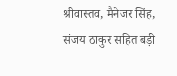श्रीवास्तव, मैनेजर सिंह, संजय ठाकुर सहित बड़ी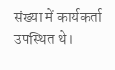संख्या में कार्यकर्ता उपस्थित थे।